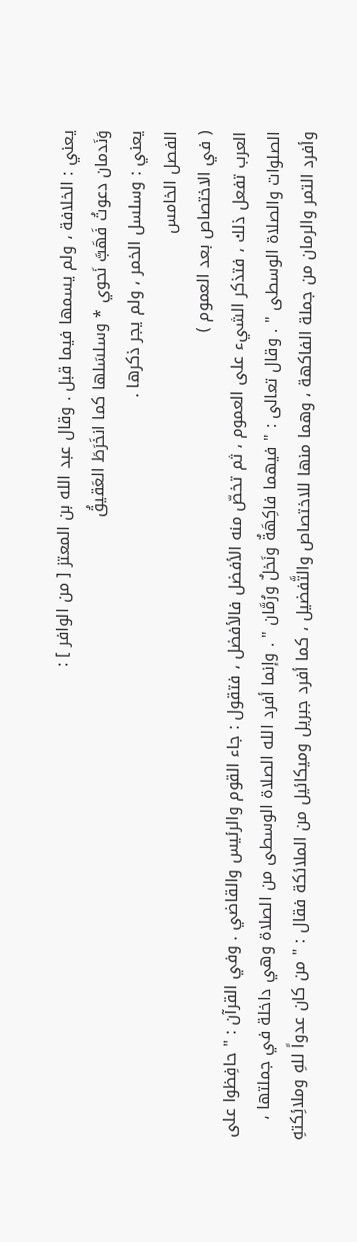يعني : الخلافة ، ولم يسمها فيما قبل . وقال عبد الله بن المعتز [ من الوافر ] :
وَنَدمان دعوتُ فَهَبَّ نَحوي * وسلسَلها كما انخَرَطَ العَقيقُ
يعني : وسلسل الخمر ، ولم يجر ذكرها .
الفصل الخامس
( في الاختصاص بعد العموم )
العرب تفعل ذلك ، فتذكر الشيء على العموم ، ثم تخصّ منه الأفضل فالأفضل ، فتقول : جاء القوم والرئيس والقاضي . وفي القرآن : " حافِظوا على الصلوات والصلاة الوسطى " . وقال تعالى : " فيهما فاكِهَةٌ ونَخلٌ ورُمَّان " . وإنما أفرد الله الصلاة الوسطى من الصلاة وهي داخلة في جملتها ، وأفرد التمر والرمان من جملة الفاكهة ، وهما منها للاختصاص والتَّفضيل ، كما أفرد جبريل وميكائيل من الملائكة فقال : " من كان عدواً للهِ وملائِكتهِ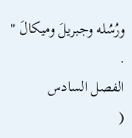ورُسُله وجبريلَ وميكالَ " .
الفصل السادس
(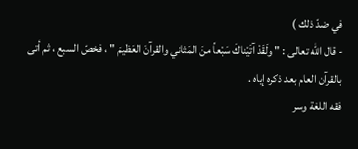في ضدّ ذلك )
- قال الله تعالى : " ولَقَدْ آتَيْناكَ سَبْعاً منَ المَثاني والقرآنَ العَظيمَ " ، فخصّ السبع ، ثم أتى بالقرآن العام بعد ذكره إياه .
فقه اللغة وسر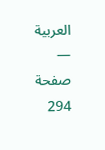العربية — صفحة 294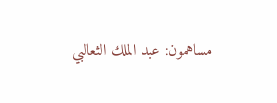مساهمون: عبد الملك الثعالبي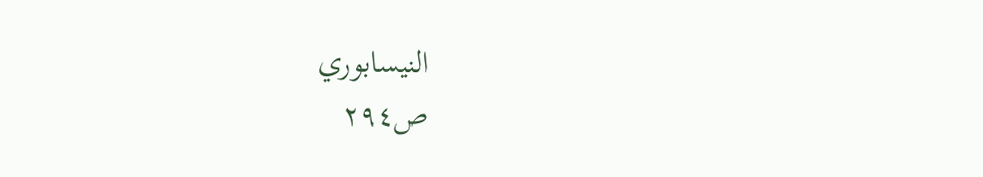النيسابوري
ص٢٩٤